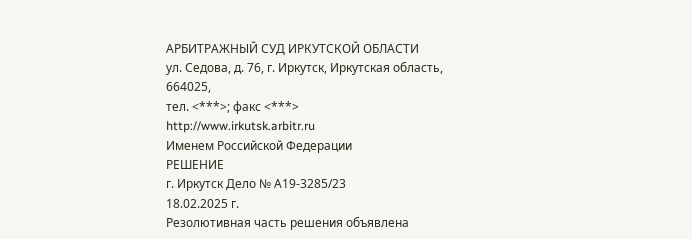АРБИТРАЖНЫЙ СУД ИРКУТСКОЙ ОБЛАСТИ
ул. Седова, д. 76, г. Иркутск, Иркутская область, 664025,
тел. <***>; факс <***>
http://www.irkutsk.arbitr.ru
Именем Российской Федерации
РЕШЕНИЕ
г. Иркутск Дело № А19-3285/23
18.02.2025 г.
Резолютивная часть решения объявлена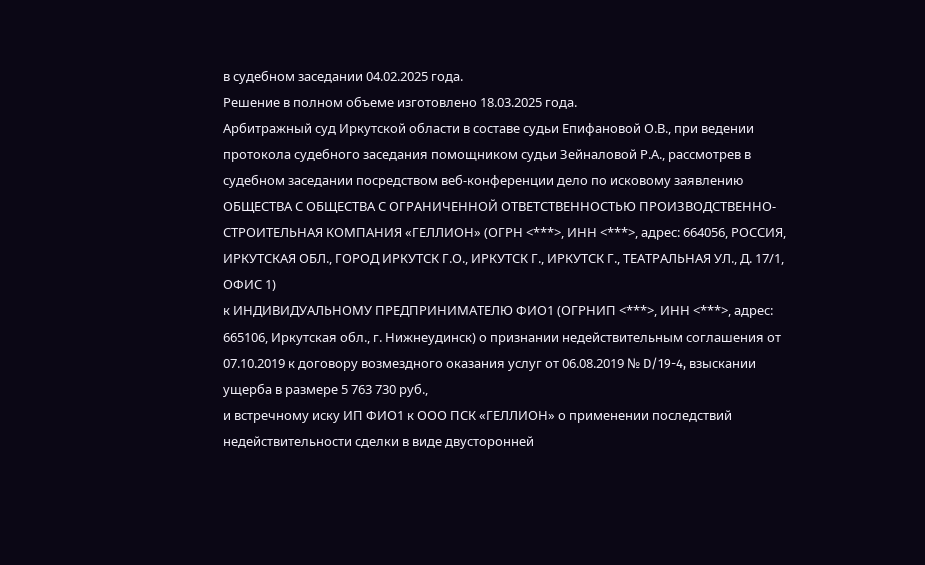в судебном заседании 04.02.2025 года.
Решение в полном объеме изготовлено 18.03.2025 года.
Арбитражный суд Иркутской области в составе судьи Епифановой О.В., при ведении протокола судебного заседания помощником судьи Зейналовой Р.А., рассмотрев в судебном заседании посредством веб-конференции дело по исковому заявлению ОБЩЕСТВА С ОБЩЕСТВА С ОГРАНИЧЕННОЙ ОТВЕТСТВЕННОСТЬЮ ПРОИЗВОДСТВЕННО-СТРОИТЕЛЬНАЯ КОМПАНИЯ «ГЕЛЛИОН» (ОГРН <***>, ИНН <***>, адрес: 664056, РОССИЯ, ИРКУТСКАЯ ОБЛ., ГОРОД ИРКУТСК Г.О., ИРКУТСК Г., ИРКУТСК Г., ТЕАТРАЛЬНАЯ УЛ., Д. 17/1, ОФИС 1)
к ИНДИВИДУАЛЬНОМУ ПРЕДПРИНИМАТЕЛЮ ФИО1 (ОГРНИП <***>, ИНН <***>, адрес: 665106, Иркутская обл., г. Нижнеудинск) о признании недействительным соглашения от 07.10.2019 к договору возмездного оказания услуг от 06.08.2019 № D/19-4, взыскании ущерба в размере 5 763 730 руб.,
и встречному иску ИП ФИО1 к ООО ПСК «ГЕЛЛИОН» о применении последствий недействительности сделки в виде двусторонней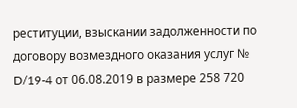реституции, взыскании задолженности по договору возмездного оказания услуг № D/19-4 от 06.08.2019 в размере 258 720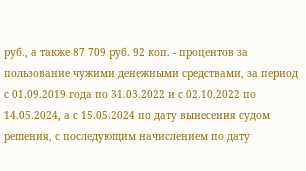руб., а также 87 709 руб. 92 коп. - процентов за пользование чужими денежными средствами, за период с 01.09.2019 года по 31.03.2022 и с 02.10.2022 по 14.05.2024, а с 15.05.2024 по дату вынесения судом решения, с последующим начислением по дату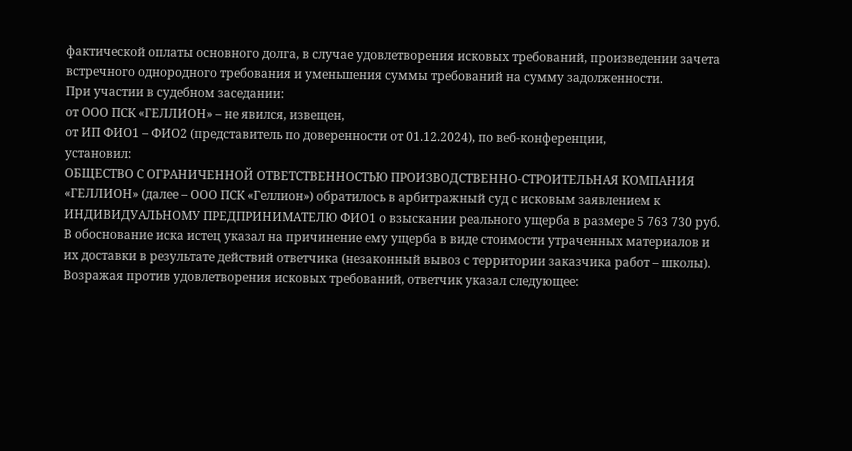фактической оплаты основного долга, в случае удовлетворения исковых требований, произведении зачета встречного однородного требования и уменьшения суммы требований на сумму задолженности.
При участии в судебном заседании:
от ООО ПСК «ГЕЛЛИОН» – не явился, извещен,
от ИП ФИО1 – ФИО2 (представитель по доверенности от 01.12.2024), по веб-конференции,
установил:
ОБЩЕСТВО С ОГРАНИЧЕННОЙ ОТВЕТСТВЕННОСТЬЮ ПРОИЗВОДСТВЕННО-СТРОИТЕЛЬНАЯ КОМПАНИЯ «ГЕЛЛИОН» (далее – ООО ПСК «Геллион») обратилось в арбитражный суд с исковым заявлением к ИНДИВИДУАЛЬНОМУ ПРЕДПРИНИМАТЕЛЮ ФИО1 о взыскании реального ущерба в размере 5 763 730 руб.
В обоснование иска истец указал на причинение ему ущерба в виде стоимости утраченных материалов и их доставки в результате действий ответчика (незаконный вывоз с территории заказчика работ – школы).
Возражая против удовлетворения исковых требований, ответчик указал следующее: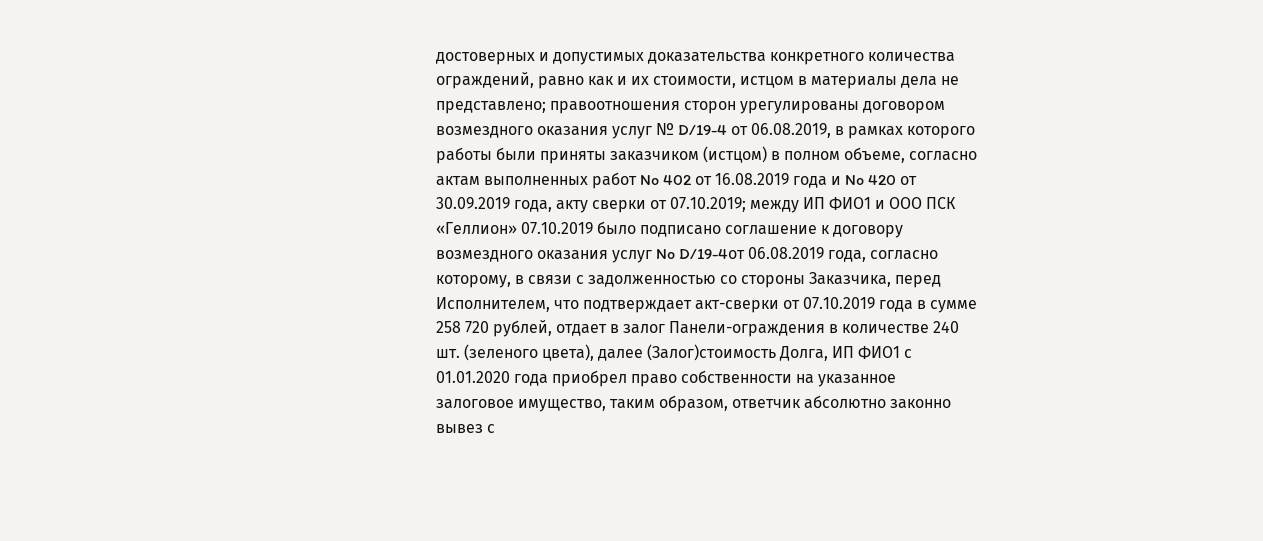достоверных и допустимых доказательства конкретного количества ограждений, равно как и их стоимости, истцом в материалы дела не представлено; правоотношения сторон урегулированы договором возмездного оказания услуг № D/19-4 от 06.08.2019, в рамках которого работы были приняты заказчиком (истцом) в полном объеме, согласно актам выполненных работ No 402 от 16.08.2019 года и No 420 от 30.09.2019 года, акту сверки от 07.10.2019; между ИП ФИО1 и ООО ПСК «Геллион» 07.10.2019 было подписано соглашение к договору возмездного оказания услуг No D/19-4от 06.08.2019 года, согласно которому, в связи с задолженностью со стороны Заказчика, перед Исполнителем, что подтверждает акт-сверки от 07.10.2019 года в сумме 258 720 рублей, отдает в залог Панели-ограждения в количестве 240 шт. (зеленого цвета), далее (Залог)стоимость Долга, ИП ФИО1 с 01.01.2020 года приобрел право собственности на указанное залоговое имущество, таким образом, ответчик абсолютно законно вывез с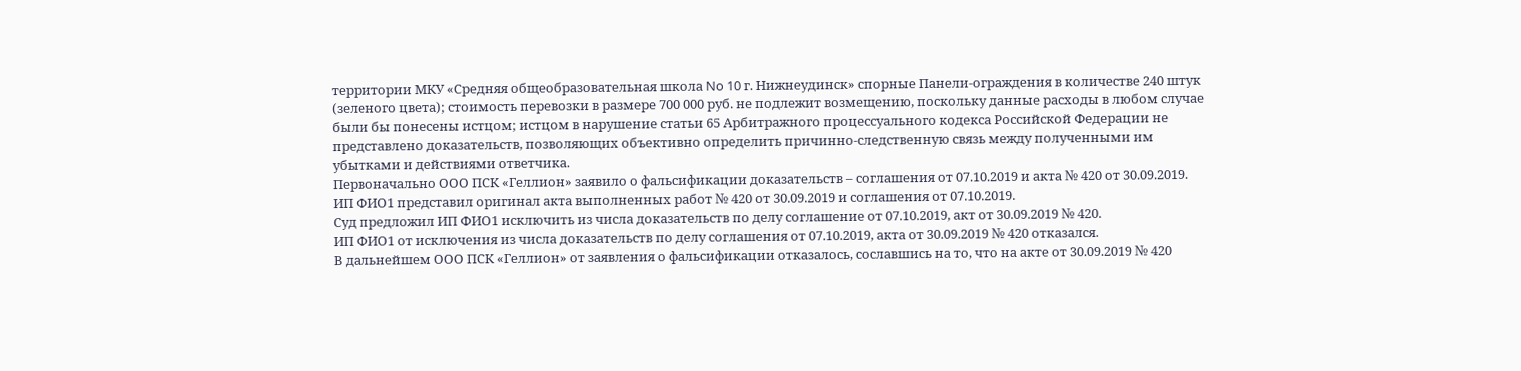территории МКУ «Средняя общеобразовательная школа No 10 г. Нижнеудинск» спорные Панели-ограждения в количестве 240 штук (зеленого цвета); стоимость перевозки в размере 700 000 руб. не подлежит возмещению, поскольку данные расходы в любом случае были бы понесены истцом; истцом в нарушение статьи 65 Арбитражного процессуального кодекса Российской Федерации не представлено доказательств, позволяющих объективно определить причинно-следственную связь между полученными им убытками и действиями ответчика.
Первоначально ООО ПСК «Геллион» заявило о фальсификации доказательств – соглашения от 07.10.2019 и акта № 420 от 30.09.2019.
ИП ФИО1 представил оригинал акта выполненных работ № 420 от 30.09.2019 и соглашения от 07.10.2019.
Суд предложил ИП ФИО1 исключить из числа доказательств по делу соглашение от 07.10.2019, акт от 30.09.2019 № 420.
ИП ФИО1 от исключения из числа доказательств по делу соглашения от 07.10.2019, акта от 30.09.2019 № 420 отказался.
В дальнейшем ООО ПСК «Геллион» от заявления о фальсификации отказалось, сославшись на то, что на акте от 30.09.2019 № 420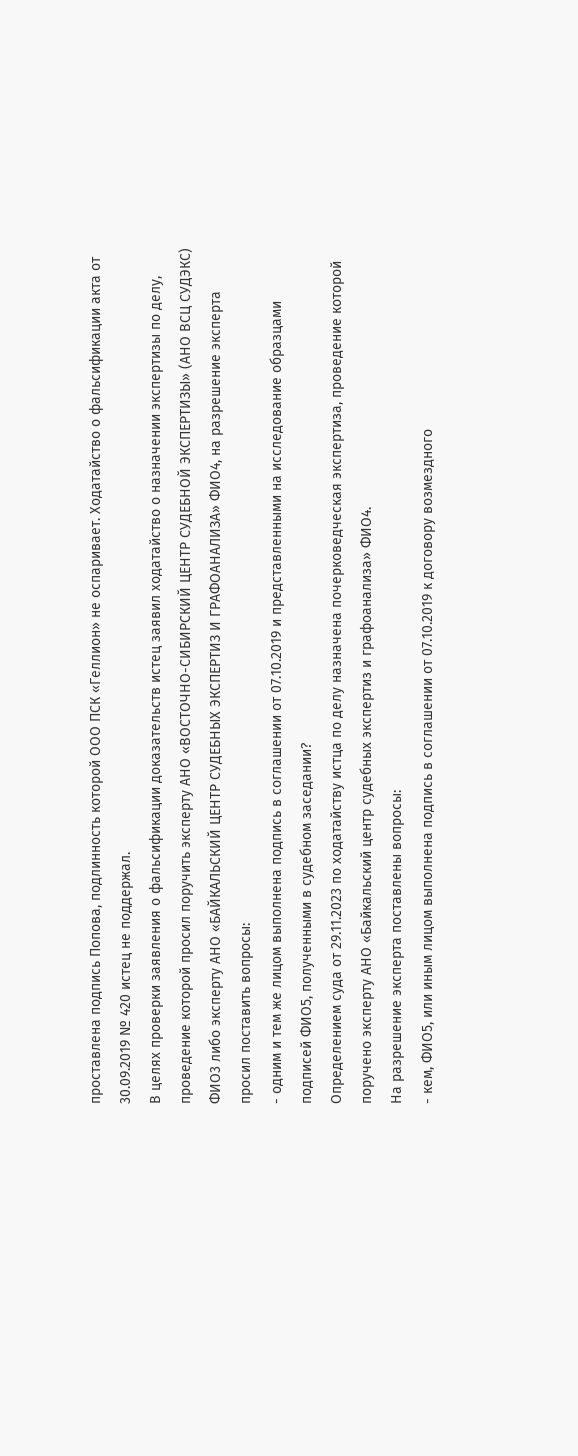проставлена подпись Попова, подлинность которой ООО ПСК «Геллион» не оспаривает. Ходатайство о фальсификации акта от 30.09.2019 № 420 истец не поддержал.
В целях проверки заявления о фальсификации доказательств истец заявил ходатайство о назначении экспертизы по делу, проведение которой просил поручить эксперту АНО «ВОСТОЧНО-СИБИРСКИЙ ЦЕНТР СУДЕБНОЙ ЭКСПЕРТИЗЫ» (АНО ВСЦ СУДЭКС) ФИО3 либо эксперту АНО «БАЙКАЛЬСКИЙ ЦЕНТР СУДЕБНЫХ ЭКСПЕРТИЗ И ГРАФОАНАЛИЗА» ФИО4, на разрешение эксперта просил поставить вопросы:
- одним и тем же лицом выполнена подпись в соглашении от 07.10.2019 и представленными на исследование образцами подписей ФИО5, полученными в судебном заседании?
Определением суда от 29.11.2023 по ходатайству истца по делу назначена почерковедческая экспертиза, проведение которой поручено эксперту АНО «Байкальский центр судебных экспертиз и графоанализа» ФИО4.
На разрешение эксперта поставлены вопросы:
- кем, ФИО5, или иным лицом выполнена подпись в соглашении от 07.10.2019 к договору возмездного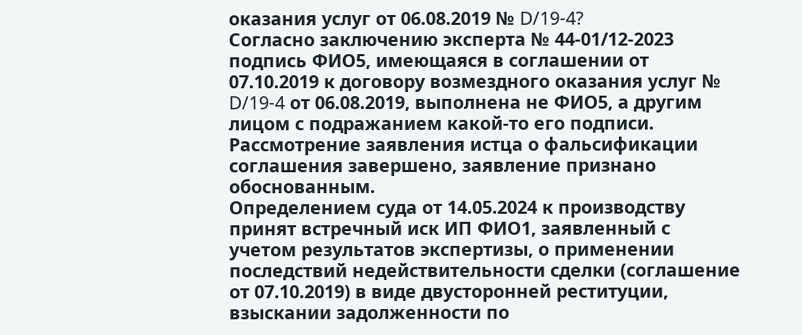оказания услуг от 06.08.2019 № D/19-4?
Согласно заключению эксперта № 44-01/12-2023 подпись ФИО5, имеющаяся в соглашении от 07.10.2019 к договору возмездного оказания услуг № D/19-4 от 06.08.2019, выполнена не ФИО5, а другим лицом с подражанием какой-то его подписи.
Рассмотрение заявления истца о фальсификации соглашения завершено, заявление признано обоснованным.
Определением суда от 14.05.2024 к производству принят встречный иск ИП ФИО1, заявленный с учетом результатов экспертизы, о применении последствий недействительности сделки (соглашение от 07.10.2019) в виде двусторонней реституции, взыскании задолженности по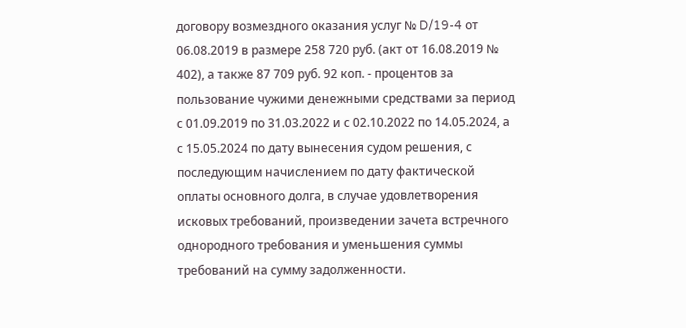договору возмездного оказания услуг № D/19-4 от 06.08.2019 в размере 258 720 руб. (акт от 16.08.2019 № 402), а также 87 709 руб. 92 коп. - процентов за пользование чужими денежными средствами за период с 01.09.2019 по 31.03.2022 и с 02.10.2022 по 14.05.2024, а с 15.05.2024 по дату вынесения судом решения, с последующим начислением по дату фактической оплаты основного долга, в случае удовлетворения исковых требований, произведении зачета встречного однородного требования и уменьшения суммы требований на сумму задолженности.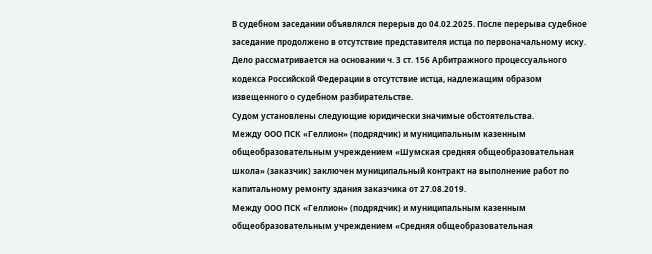В судебном заседании объявлялся перерыв до 04.02.2025. После перерыва судебное заседание продолжено в отсутствие представителя истца по первоначальному иску.
Дело рассматривается на основании ч. 3 ст. 156 Арбитражного процессуального кодекса Российской Федерации в отсутствие истца, надлежащим образом извещенного о судебном разбирательстве.
Судом установлены следующие юридически значимые обстоятельства.
Между ООО ПСК «Геллион» (подрядчик) и муниципальным казенным общеобразовательным учреждением «Шумская средняя общеобразовательная школа» (заказчик) заключен муниципальный контракт на выполнение работ по капитальному ремонту здания заказчика от 27.08.2019.
Между ООО ПСК «Геллион» (подрядчик) и муниципальным казенным общеобразовательным учреждением «Средняя общеобразовательная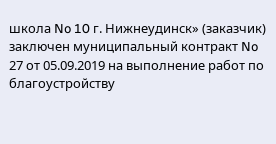школа No 10 г. Нижнеудинск» (заказчик) заключен муниципальный контракт No 27 от 05.09.2019 на выполнение работ по благоустройству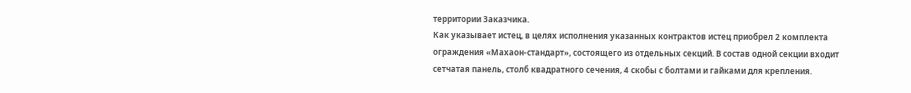территории Заказчика.
Как указывает истец, в целях исполнения указанных контрактов истец приобрел 2 комплекта ограждения «Махаон-стандарт», состоящего из отдельных секций. В состав одной секции входит сетчатая панель, столб квадратного сечения, 4 скобы с болтами и гайками для крепления.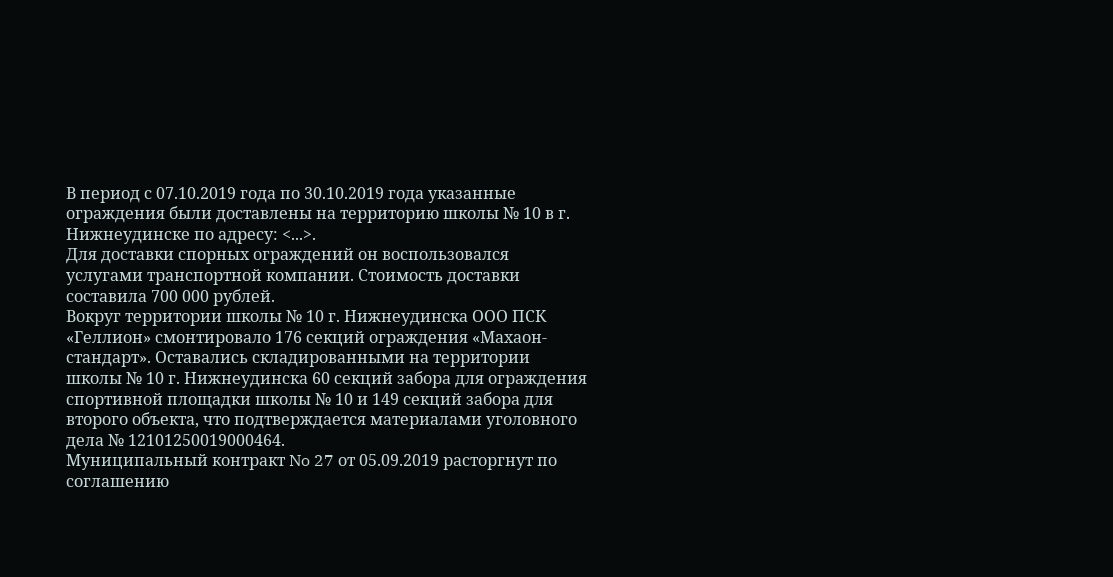В период с 07.10.2019 года по 30.10.2019 года указанные ограждения были доставлены на территорию школы № 10 в г. Нижнеудинске по адресу: <...>.
Для доставки спорных ограждений он воспользовался услугами транспортной компании. Стоимость доставки составила 700 000 рублей.
Вокруг территории школы № 10 г. Нижнеудинска ООО ПСК «Геллион» смонтировало 176 секций ограждения «Махаон-стандарт». Оставались складированными на территории школы № 10 г. Нижнеудинска 60 секций забора для ограждения спортивной площадки школы № 10 и 149 секций забора для второго объекта, что подтверждается материалами уголовного дела № 12101250019000464.
Муниципальный контракт No 27 от 05.09.2019 расторгнут по соглашению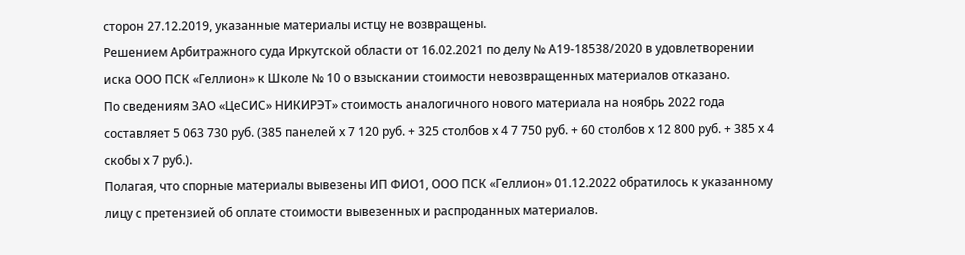сторон 27.12.2019, указанные материалы истцу не возвращены.
Решением Арбитражного суда Иркутской области от 16.02.2021 по делу № А19-18538/2020 в удовлетворении иска ООО ПСК «Геллион» к Школе № 10 о взыскании стоимости невозвращенных материалов отказано.
По сведениям ЗАО «ЦеСИС» НИКИРЭТ» стоимость аналогичного нового материала на ноябрь 2022 года составляет 5 063 730 руб. (385 панелей х 7 120 руб. + 325 столбов х 4 7 750 руб. + 60 столбов х 12 800 руб. + 385 х 4 скобы х 7 руб.).
Полагая, что спорные материалы вывезены ИП ФИО1, ООО ПСК «Геллион» 01.12.2022 обратилось к указанному лицу с претензией об оплате стоимости вывезенных и распроданных материалов.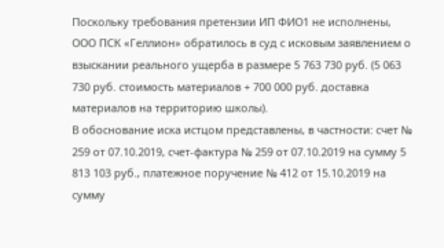Поскольку требования претензии ИП ФИО1 не исполнены, ООО ПСК «Геллион» обратилось в суд с исковым заявлением о взыскании реального ущерба в размере 5 763 730 руб. (5 063 730 руб. стоимость материалов + 700 000 руб. доставка материалов на территорию школы).
В обоснование иска истцом представлены, в частности: счет № 259 от 07.10.2019, счет-фактура № 259 от 07.10.2019 на сумму 5 813 103 руб., платежное поручение № 412 от 15.10.2019 на сумму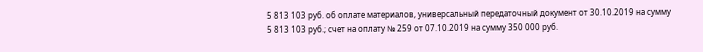5 813 103 руб. об оплате материалов, универсальный передаточный документ от 30.10.2019 на сумму 5 813 103 руб.; счет на оплату № 259 от 07.10.2019 на сумму 350 000 руб.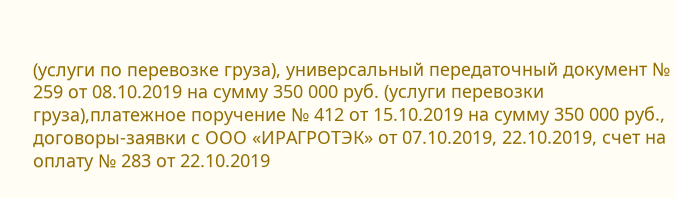(услуги по перевозке груза), универсальный передаточный документ № 259 от 08.10.2019 на сумму 350 000 руб. (услуги перевозки груза),платежное поручение № 412 от 15.10.2019 на сумму 350 000 руб., договоры-заявки с ООО «ИРАГРОТЭК» от 07.10.2019, 22.10.2019, счет на оплату № 283 от 22.10.2019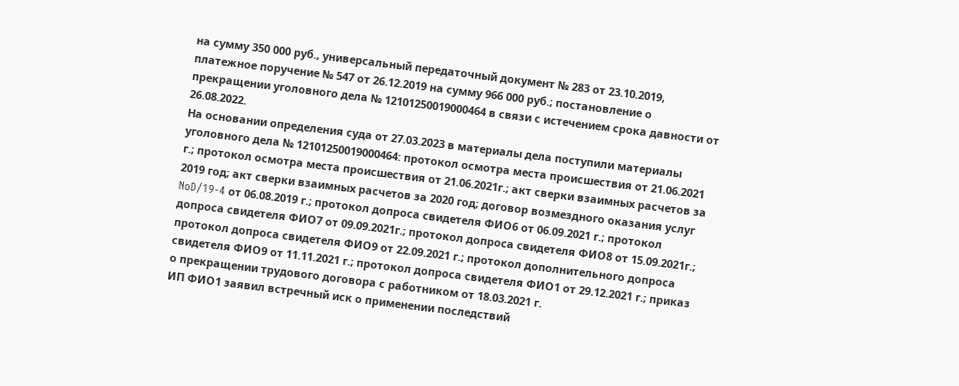на сумму 350 000 руб., универсальный передаточный документ № 283 от 23.10.2019, платежное поручение № 547 от 26.12.2019 на сумму 966 000 руб.; постановление о прекращении уголовного дела № 12101250019000464 в связи с истечением срока давности от 26.08.2022.
На основании определения суда от 27.03.2023 в материалы дела поступили материалы уголовного дела № 12101250019000464: протокол осмотра места происшествия от 21.06.2021 г.; протокол осмотра места происшествия от 21.06.2021г.; акт сверки взаимных расчетов за 2019 год; акт сверки взаимных расчетов за 2020 год; договор возмездного оказания услуг NoD/19-4 от 06.08.2019 г.; протокол допроса свидетеля ФИО6 от 06.09.2021 г.; протокол допроса свидетеля ФИО7 от 09.09.2021г.; протокол допроса свидетеля ФИО8 от 15.09.2021г.; протокол допроса свидетеля ФИО9 от 22.09.2021 г.; протокол дополнительного допроса свидетеля ФИО9 от 11.11.2021 г.; протокол допроса свидетеля ФИО1 от 29.12.2021 г.; приказ о прекращении трудового договора с работником от 18.03.2021 г.
ИП ФИО1 заявил встречный иск о применении последствий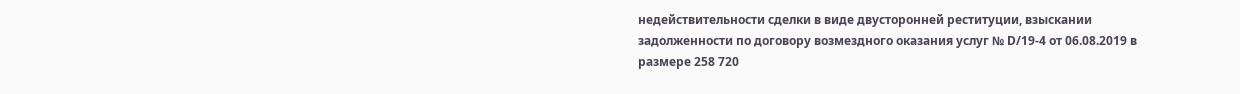недействительности сделки в виде двусторонней реституции, взыскании задолженности по договору возмездного оказания услуг № D/19-4 от 06.08.2019 в размере 258 720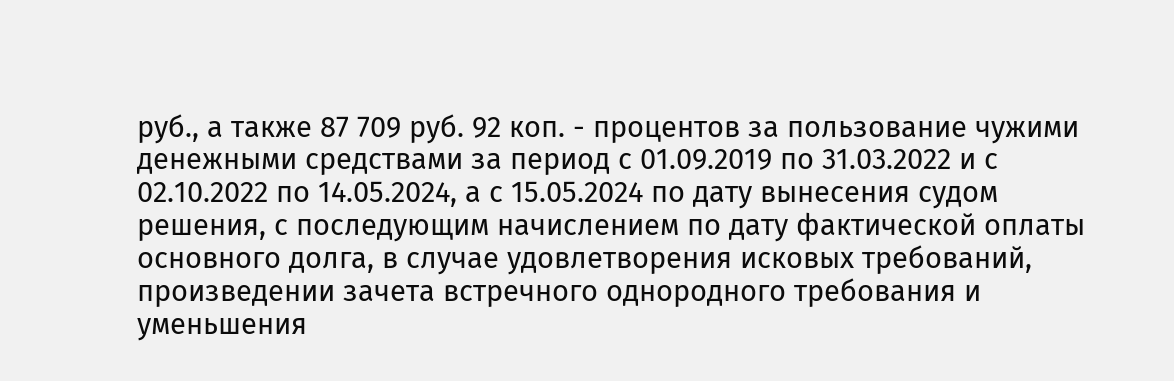руб., а также 87 709 руб. 92 коп. - процентов за пользование чужими денежными средствами за период с 01.09.2019 по 31.03.2022 и с 02.10.2022 по 14.05.2024, а с 15.05.2024 по дату вынесения судом решения, с последующим начислением по дату фактической оплаты основного долга, в случае удовлетворения исковых требований, произведении зачета встречного однородного требования и уменьшения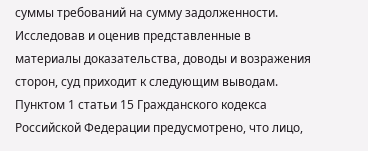суммы требований на сумму задолженности.
Исследовав и оценив представленные в материалы доказательства, доводы и возражения сторон, суд приходит к следующим выводам.
Пунктом 1 статьи 15 Гражданского кодекса Российской Федерации предусмотрено, что лицо,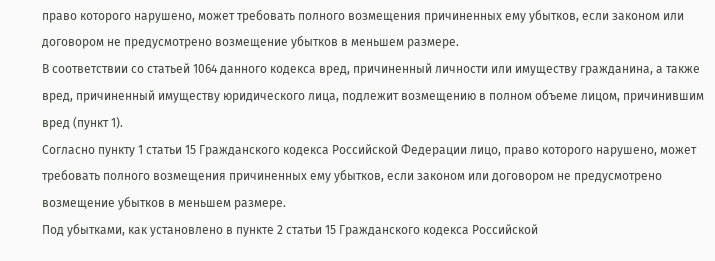право которого нарушено, может требовать полного возмещения причиненных ему убытков, если законом или договором не предусмотрено возмещение убытков в меньшем размере.
В соответствии со статьей 1064 данного кодекса вред, причиненный личности или имуществу гражданина, а также вред, причиненный имуществу юридического лица, подлежит возмещению в полном объеме лицом, причинившим вред (пункт 1).
Согласно пункту 1 статьи 15 Гражданского кодекса Российской Федерации лицо, право которого нарушено, может требовать полного возмещения причиненных ему убытков, если законом или договором не предусмотрено возмещение убытков в меньшем размере.
Под убытками, как установлено в пункте 2 статьи 15 Гражданского кодекса Российской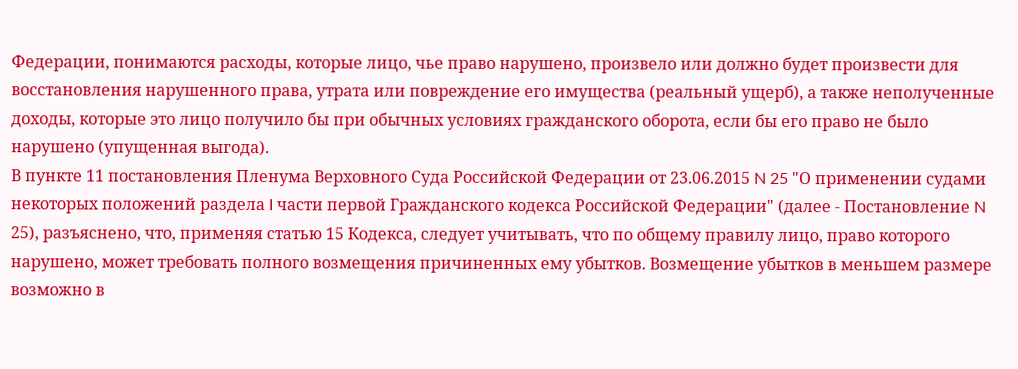Федерации, понимаются расходы, которые лицо, чье право нарушено, произвело или должно будет произвести для восстановления нарушенного права, утрата или повреждение его имущества (реальный ущерб), а также неполученные доходы, которые это лицо получило бы при обычных условиях гражданского оборота, если бы его право не было нарушено (упущенная выгода).
В пункте 11 постановления Пленума Верховного Суда Российской Федерации от 23.06.2015 N 25 "О применении судами некоторых положений раздела I части первой Гражданского кодекса Российской Федерации" (далее - Постановление N 25), разъяснено, что, применяя статью 15 Кодекса, следует учитывать, что по общему правилу лицо, право которого нарушено, может требовать полного возмещения причиненных ему убытков. Возмещение убытков в меньшем размере возможно в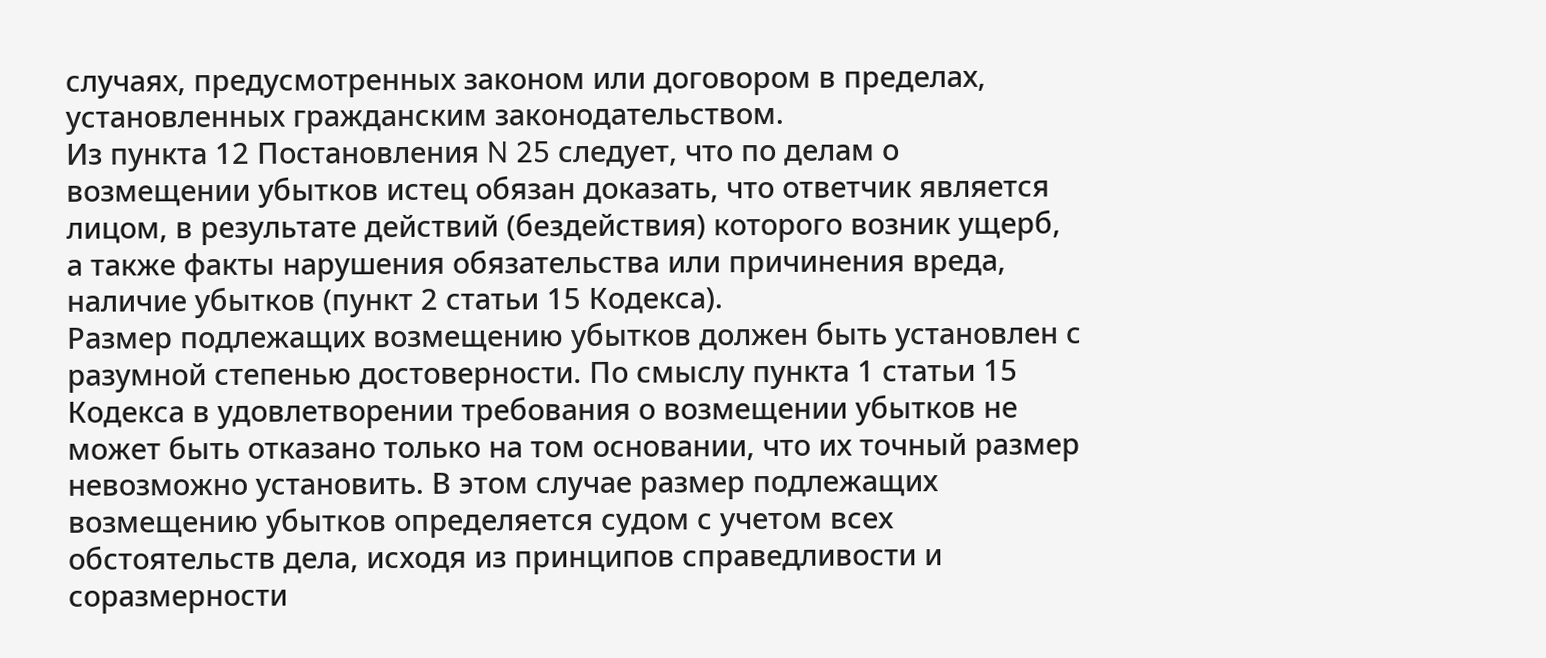случаях, предусмотренных законом или договором в пределах, установленных гражданским законодательством.
Из пункта 12 Постановления N 25 следует, что по делам о возмещении убытков истец обязан доказать, что ответчик является лицом, в результате действий (бездействия) которого возник ущерб, а также факты нарушения обязательства или причинения вреда, наличие убытков (пункт 2 статьи 15 Кодекса).
Размер подлежащих возмещению убытков должен быть установлен с разумной степенью достоверности. По смыслу пункта 1 статьи 15 Кодекса в удовлетворении требования о возмещении убытков не может быть отказано только на том основании, что их точный размер невозможно установить. В этом случае размер подлежащих возмещению убытков определяется судом с учетом всех обстоятельств дела, исходя из принципов справедливости и соразмерности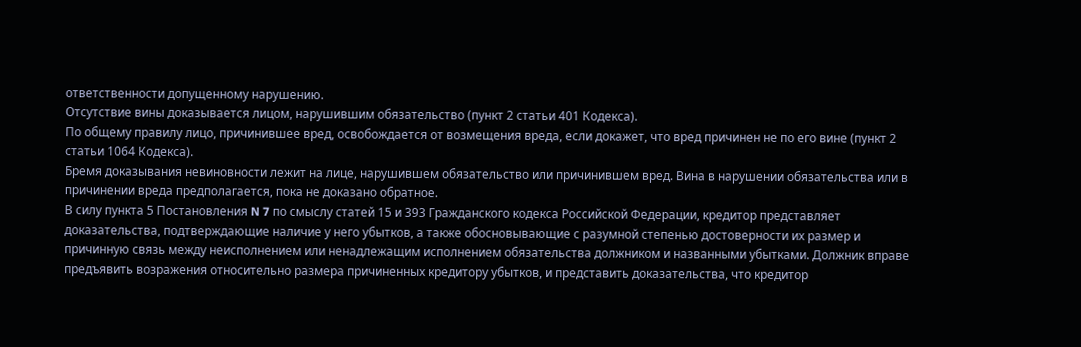ответственности допущенному нарушению.
Отсутствие вины доказывается лицом, нарушившим обязательство (пункт 2 статьи 401 Кодекса).
По общему правилу лицо, причинившее вред, освобождается от возмещения вреда, если докажет, что вред причинен не по его вине (пункт 2 статьи 1064 Кодекса).
Бремя доказывания невиновности лежит на лице, нарушившем обязательство или причинившем вред. Вина в нарушении обязательства или в причинении вреда предполагается, пока не доказано обратное.
В силу пункта 5 Постановления N 7 по смыслу статей 15 и 393 Гражданского кодекса Российской Федерации, кредитор представляет доказательства, подтверждающие наличие у него убытков, а также обосновывающие с разумной степенью достоверности их размер и причинную связь между неисполнением или ненадлежащим исполнением обязательства должником и названными убытками. Должник вправе предъявить возражения относительно размера причиненных кредитору убытков, и представить доказательства, что кредитор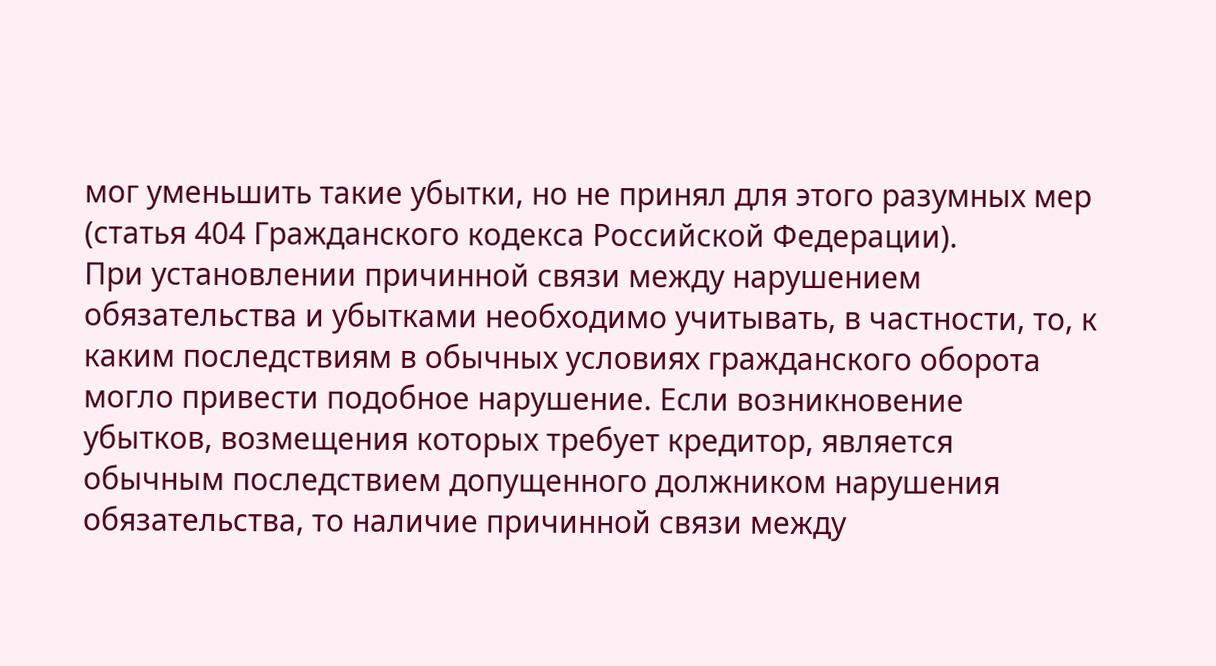мог уменьшить такие убытки, но не принял для этого разумных мер (статья 404 Гражданского кодекса Российской Федерации).
При установлении причинной связи между нарушением обязательства и убытками необходимо учитывать, в частности, то, к каким последствиям в обычных условиях гражданского оборота могло привести подобное нарушение. Если возникновение убытков, возмещения которых требует кредитор, является обычным последствием допущенного должником нарушения обязательства, то наличие причинной связи между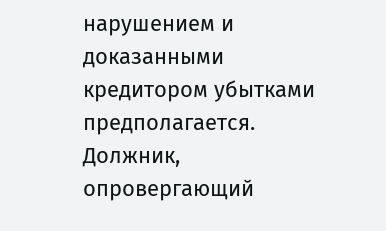нарушением и доказанными кредитором убытками предполагается.
Должник, опровергающий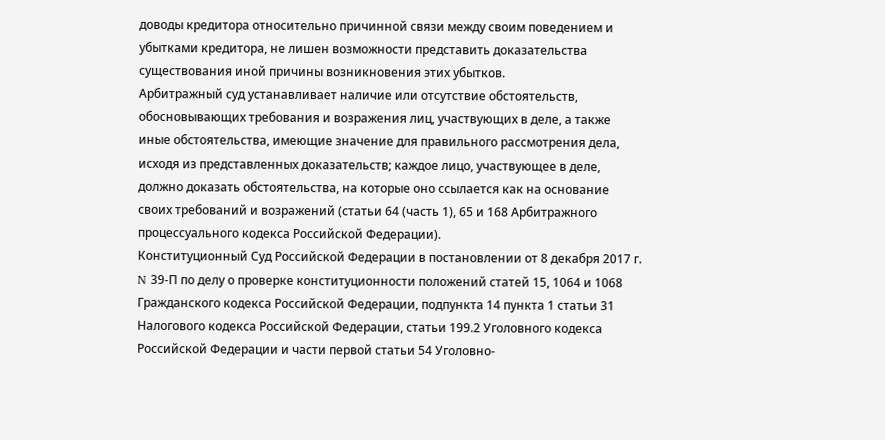доводы кредитора относительно причинной связи между своим поведением и убытками кредитора, не лишен возможности представить доказательства существования иной причины возникновения этих убытков.
Арбитражный суд устанавливает наличие или отсутствие обстоятельств, обосновывающих требования и возражения лиц, участвующих в деле, а также иные обстоятельства, имеющие значение для правильного рассмотрения дела, исходя из представленных доказательств; каждое лицо, участвующее в деле, должно доказать обстоятельства, на которые оно ссылается как на основание своих требований и возражений (статьи 64 (часть 1), 65 и 168 Арбитражного процессуального кодекса Российской Федерации).
Конституционный Суд Российской Федерации в постановлении от 8 декабря 2017 г. N 39-П по делу о проверке конституционности положений статей 15, 1064 и 1068 Гражданского кодекса Российской Федерации, подпункта 14 пункта 1 статьи 31 Налогового кодекса Российской Федерации, статьи 199.2 Уголовного кодекса Российской Федерации и части первой статьи 54 Уголовно-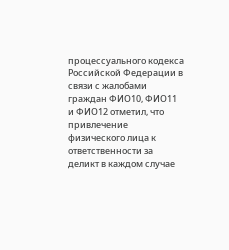процессуального кодекса Российской Федерации в связи с жалобами граждан ФИО10, ФИО11 и ФИО12 отметил, что привлечение физического лица к ответственности за деликт в каждом случае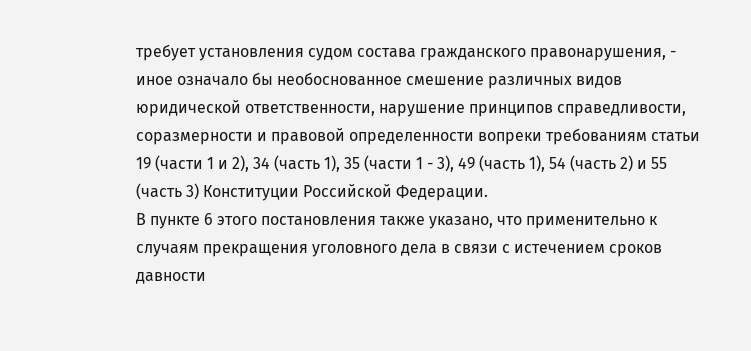требует установления судом состава гражданского правонарушения, - иное означало бы необоснованное смешение различных видов юридической ответственности, нарушение принципов справедливости, соразмерности и правовой определенности вопреки требованиям статьи 19 (части 1 и 2), 34 (часть 1), 35 (части 1 - 3), 49 (часть 1), 54 (часть 2) и 55 (часть 3) Конституции Российской Федерации.
В пункте 6 этого постановления также указано, что применительно к случаям прекращения уголовного дела в связи с истечением сроков давности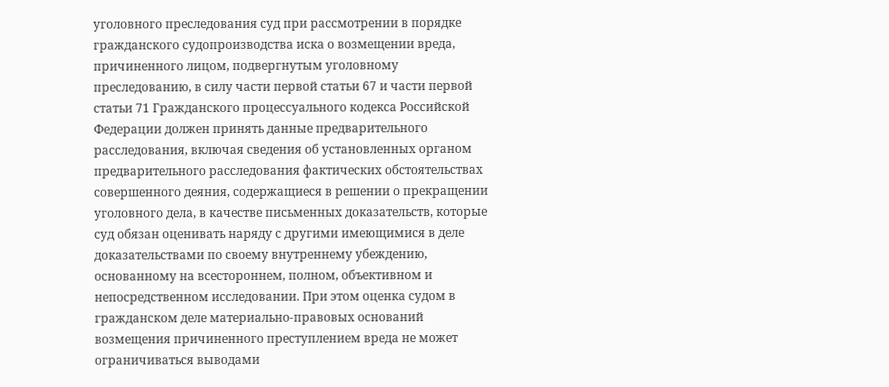уголовного преследования суд при рассмотрении в порядке гражданского судопроизводства иска о возмещении вреда, причиненного лицом, подвергнутым уголовному преследованию, в силу части первой статьи 67 и части первой статьи 71 Гражданского процессуального кодекса Российской Федерации должен принять данные предварительного расследования, включая сведения об установленных органом предварительного расследования фактических обстоятельствах совершенного деяния, содержащиеся в решении о прекращении уголовного дела, в качестве письменных доказательств, которые суд обязан оценивать наряду с другими имеющимися в деле доказательствами по своему внутреннему убеждению, основанному на всестороннем, полном, объективном и непосредственном исследовании. При этом оценка судом в гражданском деле материально-правовых оснований возмещения причиненного преступлением вреда не может ограничиваться выводами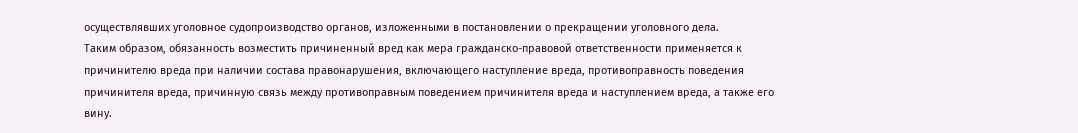осуществлявших уголовное судопроизводство органов, изложенными в постановлении о прекращении уголовного дела.
Таким образом, обязанность возместить причиненный вред как мера гражданско-правовой ответственности применяется к причинителю вреда при наличии состава правонарушения, включающего наступление вреда, противоправность поведения причинителя вреда, причинную связь между противоправным поведением причинителя вреда и наступлением вреда, а также его вину.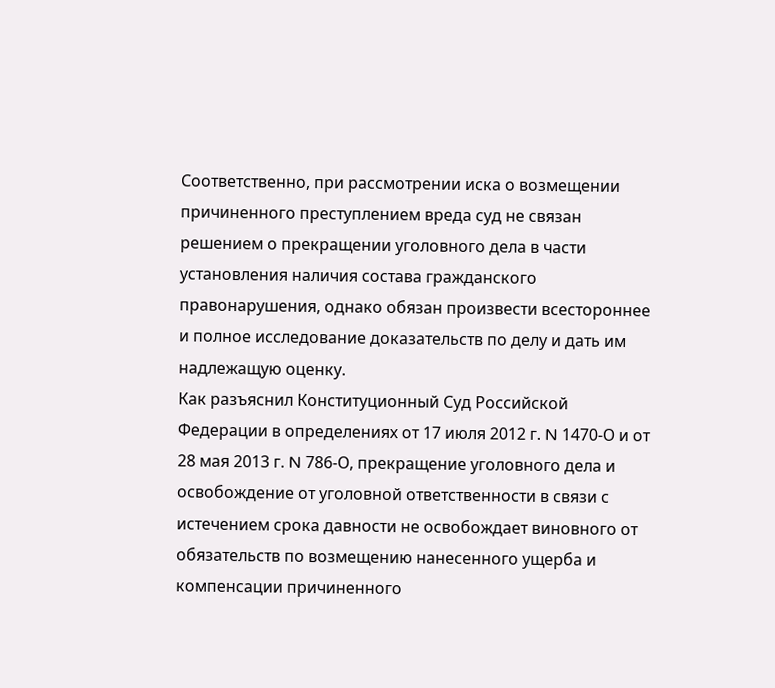Соответственно, при рассмотрении иска о возмещении причиненного преступлением вреда суд не связан решением о прекращении уголовного дела в части установления наличия состава гражданского правонарушения, однако обязан произвести всестороннее и полное исследование доказательств по делу и дать им надлежащую оценку.
Как разъяснил Конституционный Суд Российской Федерации в определениях от 17 июля 2012 г. N 1470-О и от 28 мая 2013 г. N 786-О, прекращение уголовного дела и освобождение от уголовной ответственности в связи с истечением срока давности не освобождает виновного от обязательств по возмещению нанесенного ущерба и компенсации причиненного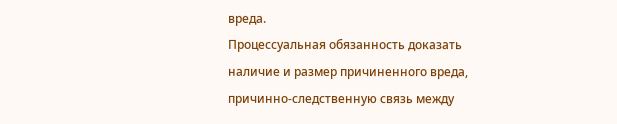вреда.
Процессуальная обязанность доказать наличие и размер причиненного вреда, причинно-следственную связь между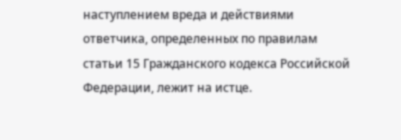наступлением вреда и действиями ответчика, определенных по правилам статьи 15 Гражданского кодекса Российской Федерации, лежит на истце.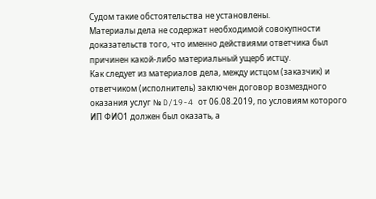Судом такие обстоятельства не установлены.
Материалы дела не содержат необходимой совокупности доказательств того, что именно действиями ответчика был причинен какой-либо материальный ущерб истцу.
Как следует из материалов дела, между истцом (заказчик) и ответчиком (исполнитель) заключен договор возмездного оказания услуг № D/19-4 от 06.08.2019, по условиям которого ИП ФИО1 должен был оказать, а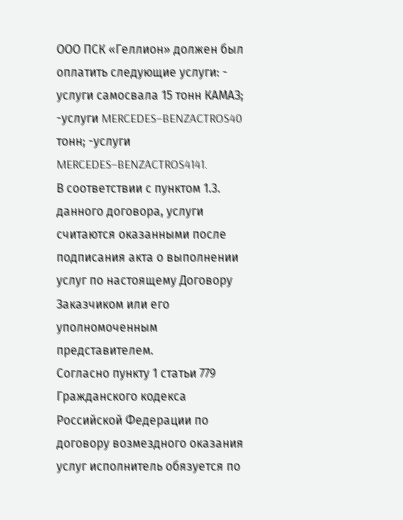ООО ПСК «Геллион» должен был оплатить следующие услуги: - услуги самосвала 15 тонн КАМАЗ; -услуги MERCEDES–BENZACTROS40 тонн; -услуги MERCEDES–BENZACTROS4141.
В соответствии с пунктом 1.3. данного договора, услуги считаются оказанными после подписания акта о выполнении услуг по настоящему Договору Заказчиком или его уполномоченным представителем.
Согласно пункту 1 статьи 779 Гражданского кодекса Российской Федерации по договору возмездного оказания услуг исполнитель обязуется по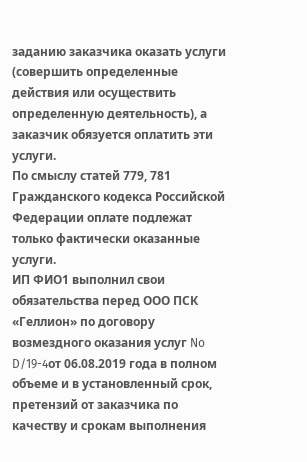заданию заказчика оказать услуги (совершить определенные действия или осуществить определенную деятельность), а заказчик обязуется оплатить эти услуги.
По смыслу статей 779, 781 Гражданского кодекса Российской Федерации оплате подлежат только фактически оказанные услуги.
ИП ФИО1 выполнил свои обязательства перед ООО ПСК «Геллион» по договору возмездного оказания услуг No D/19-4от 06.08.2019 года в полном объеме и в установленный срок, претензий от заказчика по качеству и срокам выполнения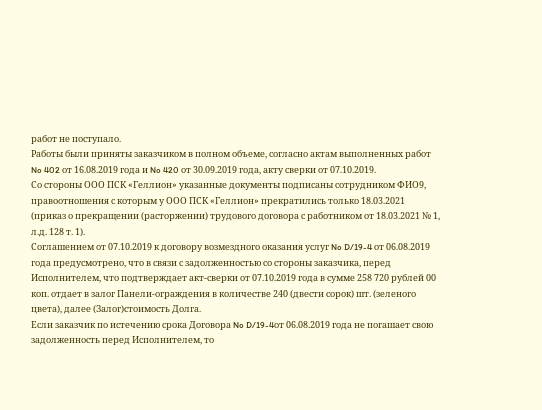работ не поступало.
Работы были приняты заказчиком в полном объеме, согласно актам выполненных работ No 402 от 16.08.2019 года и No 420 от 30.09.2019 года, акту сверки от 07.10.2019.
Со стороны ООО ПСК «Геллион» указанные документы подписаны сотрудником ФИО9, правоотношения с которым у ООО ПСК «Геллион» прекратились только 18.03.2021 (приказ о прекращении (расторжении) трудового договора с работником от 18.03.2021 № 1, л.д. 128 т. 1).
Соглашением от 07.10.2019 к договору возмездного оказания услуг No D/19-4 от 06.08.2019 года предусмотрено, что в связи с задолженностью со стороны заказчика, перед Исполнителем, что подтверждает акт-сверки от 07.10.2019 года в сумме 258 720 рублей 00 коп. отдает в залог Панели-ограждения в количестве 240 (двести сорок) шт. (зеленого цвета), далее (Залог)стоимость Долга.
Если заказчик по истечению срока Договора No D/19-4от 06.08.2019 года не погашает свою задолженность перед Исполнителем, то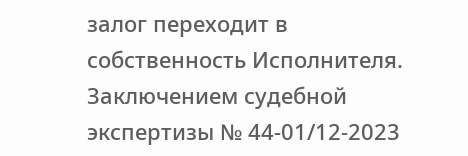залог переходит в собственность Исполнителя.
Заключением судебной экспертизы № 44-01/12-2023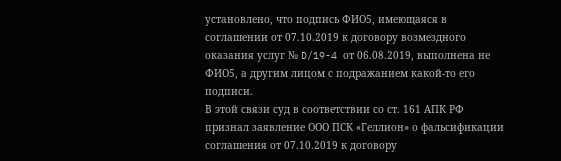установлено, что подпись ФИО5, имеющаяся в соглашении от 07.10.2019 к договору возмездного оказания услуг № D/19-4 от 06.08.2019, выполнена не ФИО5, а другим лицом с подражанием какой-то его подписи.
В этой связи суд в соответствии со ст. 161 АПК РФ признал заявление ООО ПСК «Геллион» о фальсификации соглашения от 07.10.2019 к договору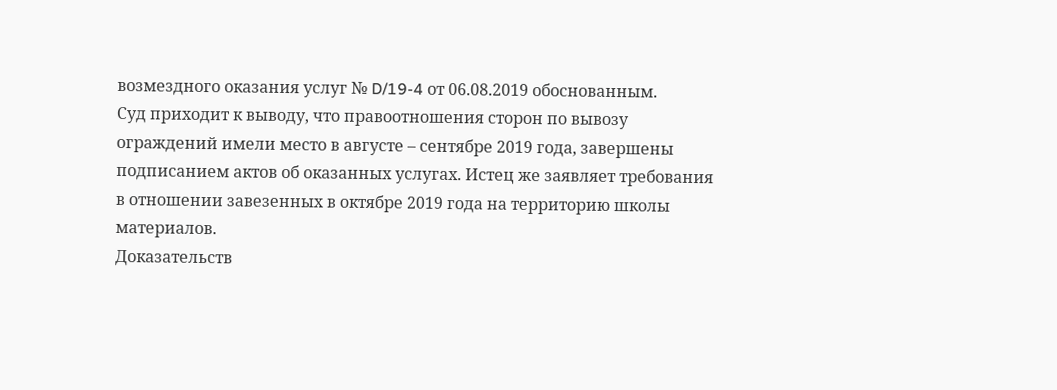возмездного оказания услуг № D/19-4 от 06.08.2019 обоснованным.
Суд приходит к выводу, что правоотношения сторон по вывозу ограждений имели место в августе – сентябре 2019 года, завершены подписанием актов об оказанных услугах. Истец же заявляет требования в отношении завезенных в октябре 2019 года на территорию школы материалов.
Доказательств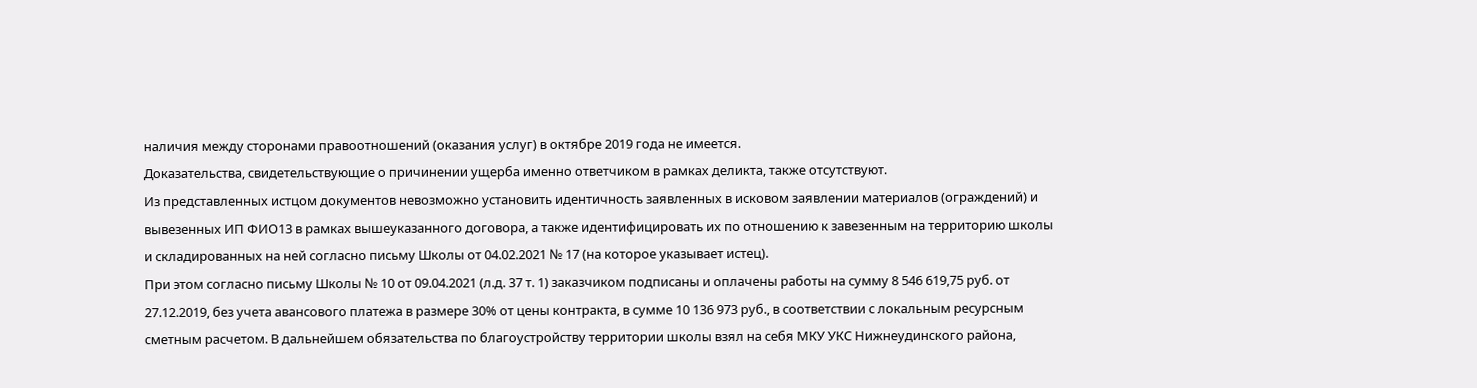наличия между сторонами правоотношений (оказания услуг) в октябре 2019 года не имеется.
Доказательства, свидетельствующие о причинении ущерба именно ответчиком в рамках деликта, также отсутствуют.
Из представленных истцом документов невозможно установить идентичность заявленных в исковом заявлении материалов (ограждений) и вывезенных ИП ФИО13 в рамках вышеуказанного договора, а также идентифицировать их по отношению к завезенным на территорию школы и складированных на ней согласно письму Школы от 04.02.2021 № 17 (на которое указывает истец).
При этом согласно письму Школы № 10 от 09.04.2021 (л.д. 37 т. 1) заказчиком подписаны и оплачены работы на сумму 8 546 619,75 руб. от 27.12.2019, без учета авансового платежа в размере 30% от цены контракта, в сумме 10 136 973 руб., в соответствии с локальным ресурсным сметным расчетом. В дальнейшем обязательства по благоустройству территории школы взял на себя МКУ УКС Нижнеудинского района,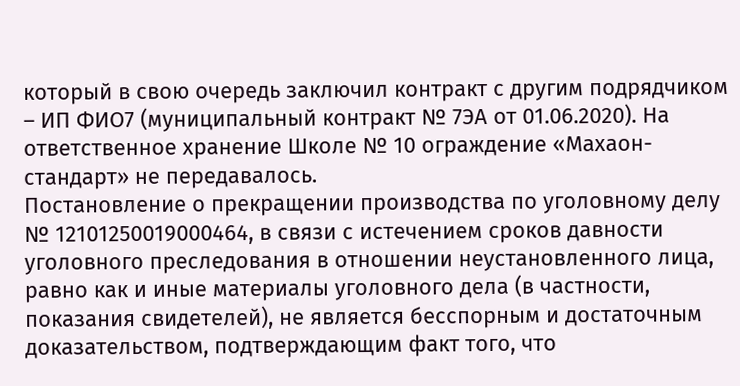который в свою очередь заключил контракт с другим подрядчиком – ИП ФИО7 (муниципальный контракт № 7ЭА от 01.06.2020). На ответственное хранение Школе № 10 ограждение «Махаон-стандарт» не передавалось.
Постановление о прекращении производства по уголовному делу № 12101250019000464, в связи с истечением сроков давности уголовного преследования в отношении неустановленного лица, равно как и иные материалы уголовного дела (в частности, показания свидетелей), не является бесспорным и достаточным доказательством, подтверждающим факт того, что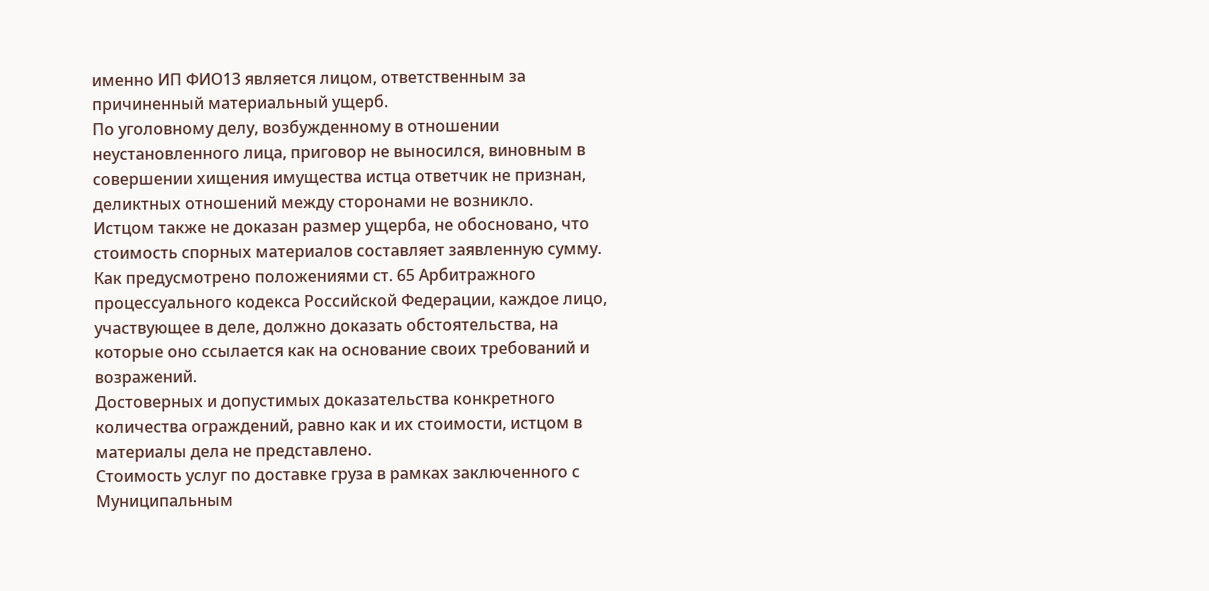именно ИП ФИО13 является лицом, ответственным за причиненный материальный ущерб.
По уголовному делу, возбужденному в отношении неустановленного лица, приговор не выносился, виновным в совершении хищения имущества истца ответчик не признан, деликтных отношений между сторонами не возникло.
Истцом также не доказан размер ущерба, не обосновано, что стоимость спорных материалов составляет заявленную сумму.
Как предусмотрено положениями ст. 65 Арбитражного процессуального кодекса Российской Федерации, каждое лицо, участвующее в деле, должно доказать обстоятельства, на которые оно ссылается как на основание своих требований и возражений.
Достоверных и допустимых доказательства конкретного количества ограждений, равно как и их стоимости, истцом в материалы дела не представлено.
Стоимость услуг по доставке груза в рамках заключенного с Муниципальным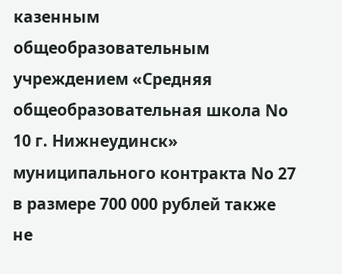казенным общеобразовательным учреждением «Средняя общеобразовательная школа No 10 г. Нижнеудинск» муниципального контракта No 27 в размере 700 000 рублей также не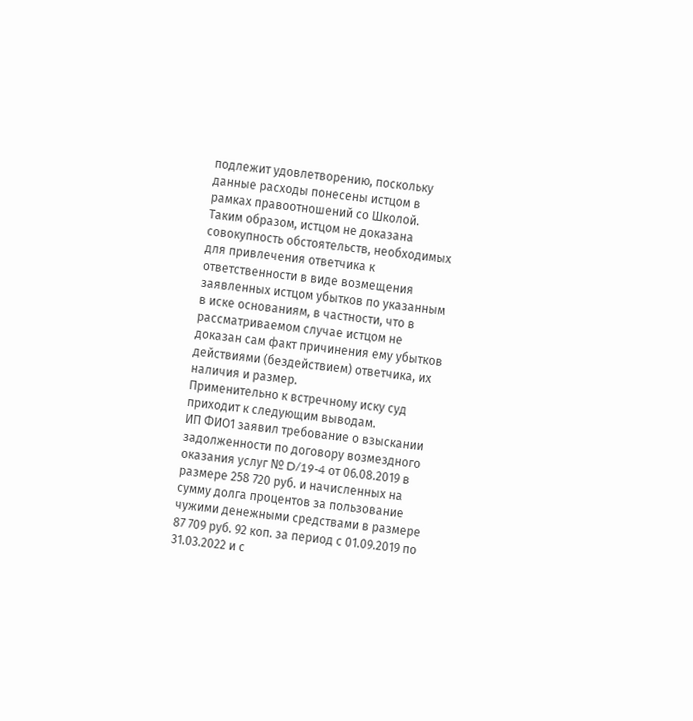подлежит удовлетворению, поскольку данные расходы понесены истцом в рамках правоотношений со Школой.
Таким образом, истцом не доказана совокупность обстоятельств, необходимых для привлечения ответчика к ответственности в виде возмещения заявленных истцом убытков по указанным в иске основаниям, в частности, что в рассматриваемом случае истцом не доказан сам факт причинения ему убытков действиями (бездействием) ответчика, их наличия и размер.
Применительно к встречному иску суд приходит к следующим выводам.
ИП ФИО1 заявил требование о взыскании задолженности по договору возмездного оказания услуг № D/19-4 от 06.08.2019 в размере 258 720 руб. и начисленных на сумму долга процентов за пользование чужими денежными средствами в размере 87 709 руб. 92 коп. за период с 01.09.2019 по 31.03.2022 и с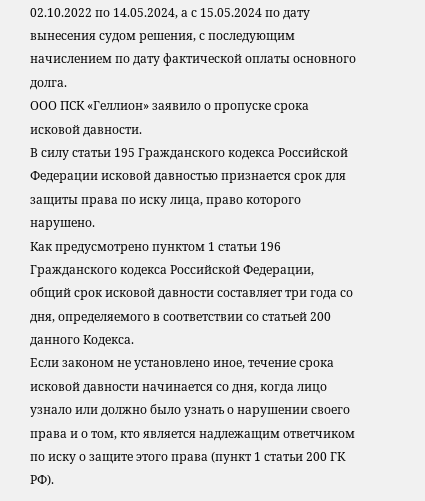02.10.2022 по 14.05.2024, а с 15.05.2024 по дату вынесения судом решения, с последующим начислением по дату фактической оплаты основного долга.
ООО ПСК «Геллион» заявило о пропуске срока исковой давности.
В силу статьи 195 Гражданского кодекса Российской Федерации исковой давностью признается срок для защиты права по иску лица, право которого нарушено.
Как предусмотрено пунктом 1 статьи 196 Гражданского кодекса Российской Федерации, общий срок исковой давности составляет три года со дня, определяемого в соответствии со статьей 200 данного Кодекса.
Если законом не установлено иное, течение срока исковой давности начинается со дня, когда лицо узнало или должно было узнать о нарушении своего права и о том, кто является надлежащим ответчиком по иску о защите этого права (пункт 1 статьи 200 ГК РФ).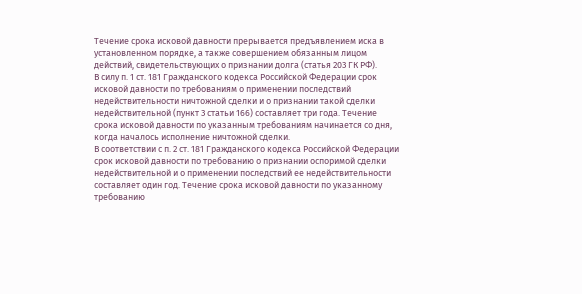Течение срока исковой давности прерывается предъявлением иска в установленном порядке, а также совершением обязанным лицом действий, свидетельствующих о признании долга (статья 203 ГК РФ).
В силу п. 1 ст. 181 Гражданского кодекса Российской Федерации срок исковой давности по требованиям о применении последствий недействительности ничтожной сделки и о признании такой сделки недействительной (пункт 3 статьи 166) составляет три года. Течение срока исковой давности по указанным требованиям начинается со дня, когда началось исполнение ничтожной сделки.
В соответствии с п. 2 ст. 181 Гражданского кодекса Российской Федерации срок исковой давности по требованию о признании оспоримой сделки недействительной и о применении последствий ее недействительности составляет один год. Течение срока исковой давности по указанному требованию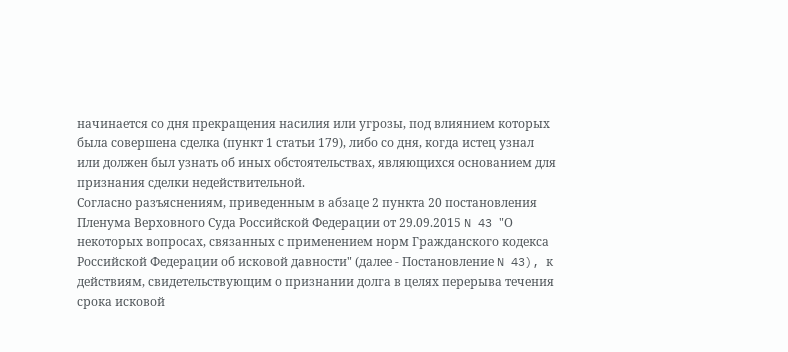начинается со дня прекращения насилия или угрозы, под влиянием которых была совершена сделка (пункт 1 статьи 179), либо со дня, когда истец узнал или должен был узнать об иных обстоятельствах, являющихся основанием для признания сделки недействительной.
Согласно разъяснениям, приведенным в абзаце 2 пункта 20 постановления Пленума Верховного Суда Российской Федерации от 29.09.2015 N 43 "О некоторых вопросах, связанных с применением норм Гражданского кодекса Российской Федерации об исковой давности" (далее - Постановление N 43), к действиям, свидетельствующим о признании долга в целях перерыва течения срока исковой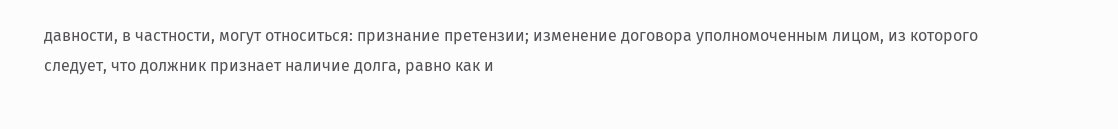давности, в частности, могут относиться: признание претензии; изменение договора уполномоченным лицом, из которого следует, что должник признает наличие долга, равно как и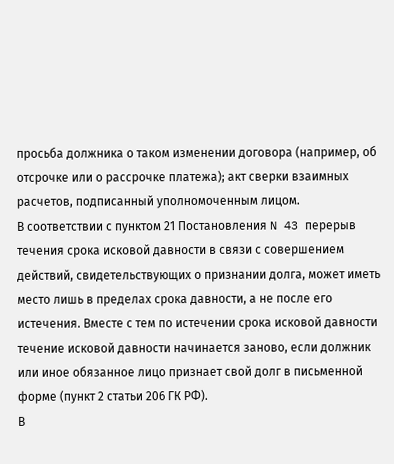просьба должника о таком изменении договора (например, об отсрочке или о рассрочке платежа); акт сверки взаимных расчетов, подписанный уполномоченным лицом.
В соответствии с пунктом 21 Постановления N 43 перерыв течения срока исковой давности в связи с совершением действий, свидетельствующих о признании долга, может иметь место лишь в пределах срока давности, а не после его истечения. Вместе с тем по истечении срока исковой давности течение исковой давности начинается заново, если должник или иное обязанное лицо признает свой долг в письменной форме (пункт 2 статьи 206 ГК РФ).
В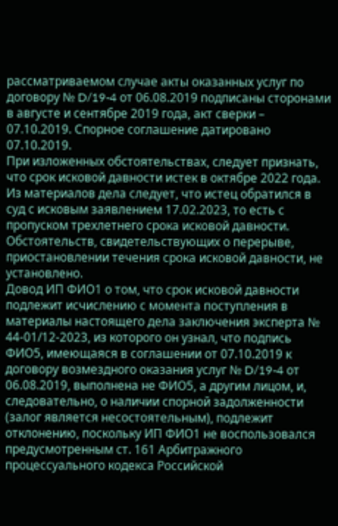рассматриваемом случае акты оказанных услуг по договору № D/19-4 от 06.08.2019 подписаны сторонами в августе и сентябре 2019 года, акт сверки – 07.10.2019. Спорное соглашение датировано 07.10.2019.
При изложенных обстоятельствах, следует признать, что срок исковой давности истек в октябре 2022 года.
Из материалов дела следует, что истец обратился в суд с исковым заявлением 17.02.2023, то есть с пропуском трехлетнего срока исковой давности.
Обстоятельств, свидетельствующих о перерыве, приостановлении течения срока исковой давности, не установлено.
Довод ИП ФИО1 о том, что срок исковой давности подлежит исчислению с момента поступления в материалы настоящего дела заключения эксперта № 44-01/12-2023, из которого он узнал, что подпись ФИО5, имеющаяся в соглашении от 07.10.2019 к договору возмездного оказания услуг № D/19-4 от 06.08.2019, выполнена не ФИО5, а другим лицом, и, следовательно, о наличии спорной задолженности (залог является несостоятельным), подлежит отклонению, поскольку ИП ФИО1 не воспользовался предусмотренным ст. 161 Арбитражного процессуального кодекса Российской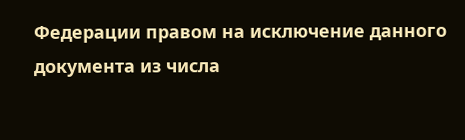Федерации правом на исключение данного документа из числа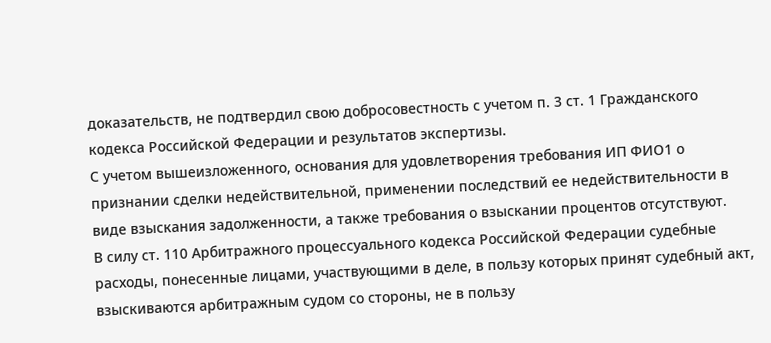доказательств, не подтвердил свою добросовестность с учетом п. 3 ст. 1 Гражданского кодекса Российской Федерации и результатов экспертизы.
С учетом вышеизложенного, основания для удовлетворения требования ИП ФИО1 о признании сделки недействительной, применении последствий ее недействительности в виде взыскания задолженности, а также требования о взыскании процентов отсутствуют.
В силу ст. 110 Арбитражного процессуального кодекса Российской Федерации судебные расходы, понесенные лицами, участвующими в деле, в пользу которых принят судебный акт, взыскиваются арбитражным судом со стороны, не в пользу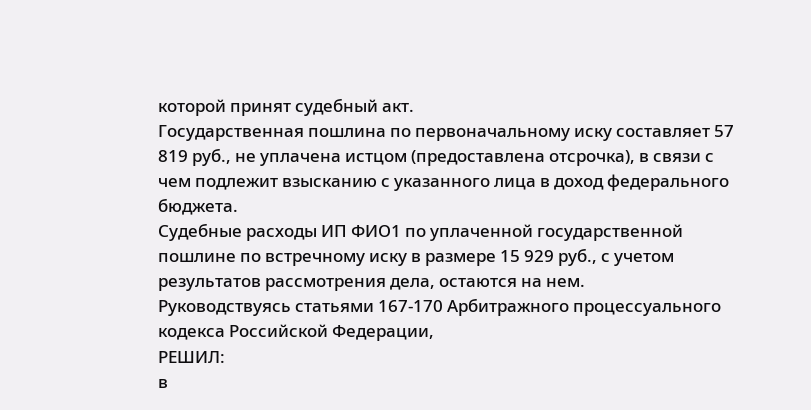которой принят судебный акт.
Государственная пошлина по первоначальному иску составляет 57 819 руб., не уплачена истцом (предоставлена отсрочка), в связи с чем подлежит взысканию с указанного лица в доход федерального бюджета.
Судебные расходы ИП ФИО1 по уплаченной государственной пошлине по встречному иску в размере 15 929 руб., с учетом результатов рассмотрения дела, остаются на нем.
Руководствуясь статьями 167-170 Арбитражного процессуального кодекса Российской Федерации,
РЕШИЛ:
в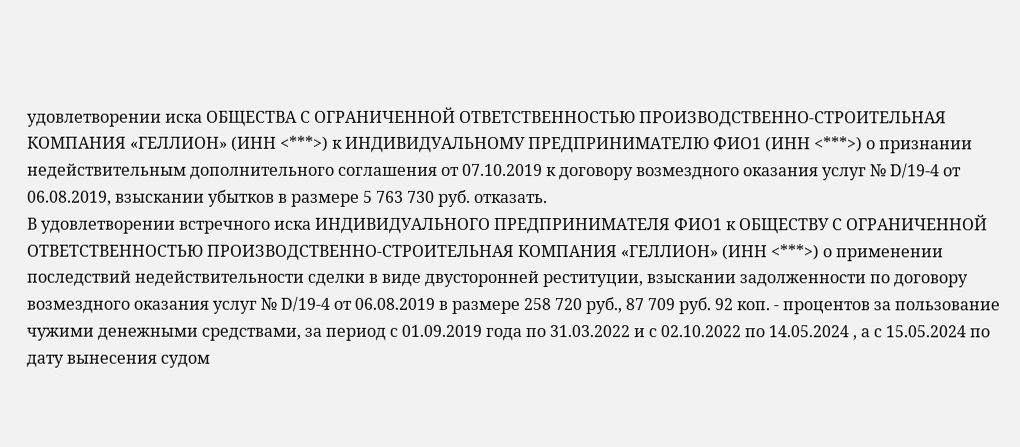удовлетворении иска ОБЩЕСТВА С ОГРАНИЧЕННОЙ ОТВЕТСТВЕННОСТЬЮ ПРОИЗВОДСТВЕННО-СТРОИТЕЛЬНАЯ КОМПАНИЯ «ГЕЛЛИОН» (ИНН <***>) к ИНДИВИДУАЛЬНОМУ ПРЕДПРИНИМАТЕЛЮ ФИО1 (ИНН <***>) о признании недействительным дополнительного соглашения от 07.10.2019 к договору возмездного оказания услуг № D/19-4 от 06.08.2019, взыскании убытков в размере 5 763 730 руб. отказать.
В удовлетворении встречного иска ИНДИВИДУАЛЬНОГО ПРЕДПРИНИМАТЕЛЯ ФИО1 к ОБЩЕСТВУ С ОГРАНИЧЕННОЙ ОТВЕТСТВЕННОСТЬЮ ПРОИЗВОДСТВЕННО-СТРОИТЕЛЬНАЯ КОМПАНИЯ «ГЕЛЛИОН» (ИНН <***>) о применении последствий недействительности сделки в виде двусторонней реституции, взыскании задолженности по договору возмездного оказания услуг № D/19-4 от 06.08.2019 в размере 258 720 руб., 87 709 руб. 92 коп. - процентов за пользование чужими денежными средствами, за период с 01.09.2019 года по 31.03.2022 и с 02.10.2022 по 14.05.2024 , а с 15.05.2024 по дату вынесения судом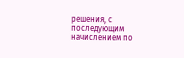решения, с последующим начислением по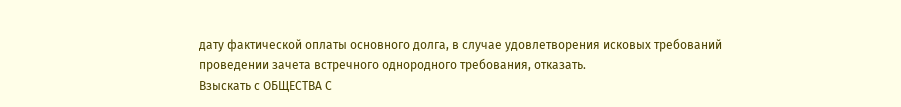дату фактической оплаты основного долга, в случае удовлетворения исковых требований проведении зачета встречного однородного требования, отказать.
Взыскать с ОБЩЕСТВА С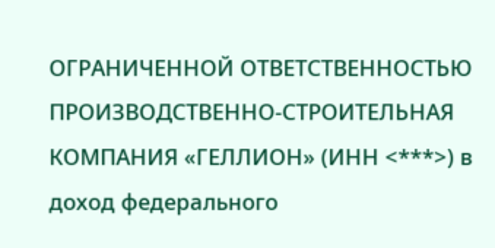ОГРАНИЧЕННОЙ ОТВЕТСТВЕННОСТЬЮ ПРОИЗВОДСТВЕННО-СТРОИТЕЛЬНАЯ КОМПАНИЯ «ГЕЛЛИОН» (ИНН <***>) в доход федерального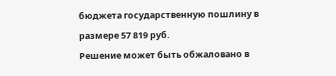бюджета государственную пошлину в размере 57 819 руб.
Решение может быть обжаловано в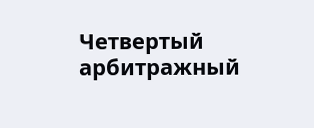Четвертый арбитражный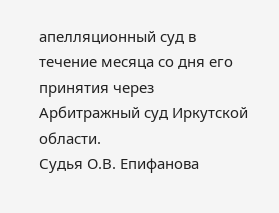апелляционный суд в течение месяца со дня его принятия через Арбитражный суд Иркутской области.
Судья О.В. Епифанова